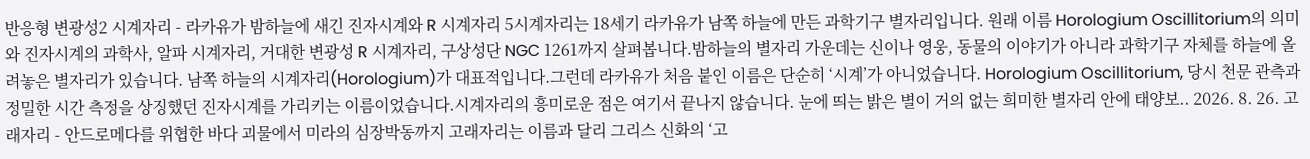반응형 변광성2 시계자리 - 라카유가 밤하늘에 새긴 진자시계와 R 시계자리 5시계자리는 18세기 라카유가 남쪽 하늘에 만든 과학기구 별자리입니다. 원래 이름 Horologium Oscillitorium의 의미와 진자시계의 과학사, 알파 시계자리, 거대한 변광성 R 시계자리, 구상성단 NGC 1261까지 살펴봅니다.밤하늘의 별자리 가운데는 신이나 영웅, 동물의 이야기가 아니라 과학기구 자체를 하늘에 올려놓은 별자리가 있습니다. 남쪽 하늘의 시계자리(Horologium)가 대표적입니다.그런데 라카유가 처음 붙인 이름은 단순히 ‘시계’가 아니었습니다. Horologium Oscillitorium, 당시 천문 관측과 정밀한 시간 측정을 상징했던 진자시계를 가리키는 이름이었습니다.시계자리의 흥미로운 점은 여기서 끝나지 않습니다. 눈에 띄는 밝은 별이 거의 없는 희미한 별자리 안에 태양보.. 2026. 8. 26. 고래자리 - 안드로메다를 위협한 바다 괴물에서 미라의 심장박동까지 고래자리는 이름과 달리 그리스 신화의 ‘고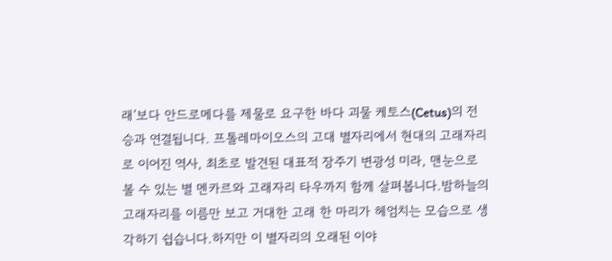래’보다 안드로메다를 제물로 요구한 바다 괴물 케토스(Cetus)의 전승과 연결됩니다. 프톨레마이오스의 고대 별자리에서 현대의 고래자리로 이어진 역사, 최초로 발견된 대표적 장주기 변광성 미라, 맨눈으로 볼 수 있는 별 멘카르와 고래자리 타우까지 함께 살펴봅니다.밤하늘의 고래자리를 이름만 보고 거대한 고래 한 마리가 헤엄치는 모습으로 생각하기 쉽습니다.하지만 이 별자리의 오래된 이야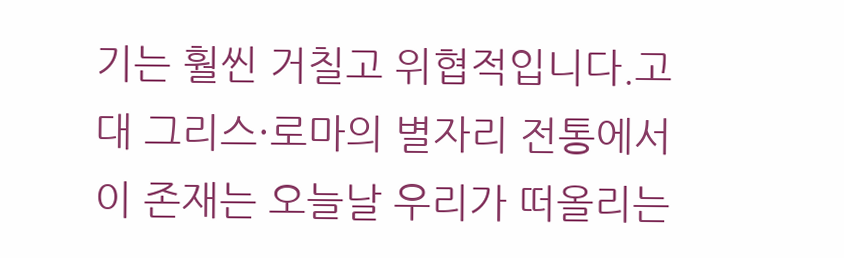기는 훨씬 거칠고 위협적입니다.고대 그리스·로마의 별자리 전통에서 이 존재는 오늘날 우리가 떠올리는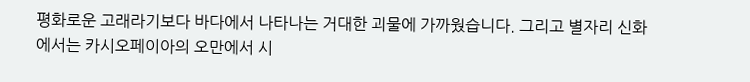평화로운 고래라기보다 바다에서 나타나는 거대한 괴물에 가까웠습니다. 그리고 별자리 신화에서는 카시오페이아의 오만에서 시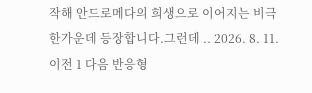작해 안드로메다의 희생으로 이어지는 비극 한가운데 등장합니다.그런데 .. 2026. 8. 11. 이전 1 다음 반응형